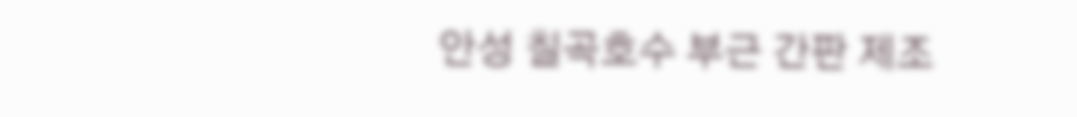안성 칠곡호수 부근 간판 제조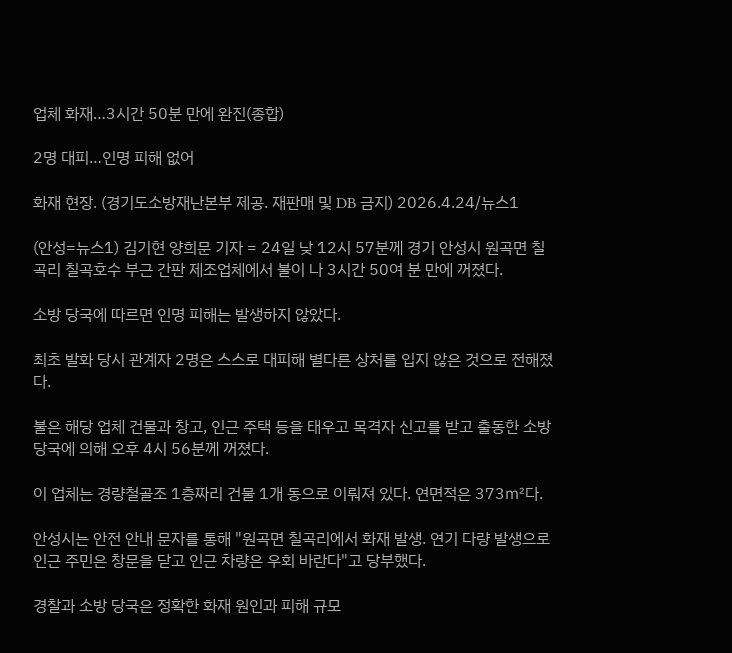업체 화재…3시간 50분 만에 완진(종합)

2명 대피…인명 피해 없어

화재 현장. (경기도소방재난본부 제공. 재판매 및 DB 금지) 2026.4.24/뉴스1

(안성=뉴스1) 김기현 양희문 기자 = 24일 낮 12시 57분께 경기 안성시 원곡면 칠곡리 칠곡호수 부근 간판 제조업체에서 불이 나 3시간 50여 분 만에 꺼졌다.

소방 당국에 따르면 인명 피해는 발생하지 않았다.

최초 발화 당시 관계자 2명은 스스로 대피해 별다른 상처를 입지 않은 것으로 전해졌다.

불은 해당 업체 건물과 창고, 인근 주택 등을 태우고 목격자 신고를 받고 출동한 소방 당국에 의해 오후 4시 56분께 꺼졌다.

이 업체는 경량철골조 1층짜리 건물 1개 동으로 이뤄져 있다. 연면적은 373㎡다.

안성시는 안전 안내 문자를 통해 "원곡면 칠곡리에서 화재 발생. 연기 다량 발생으로 인근 주민은 창문을 닫고 인근 차량은 우회 바란다"고 당부했다.

경찰과 소방 당국은 정확한 화재 원인과 피해 규모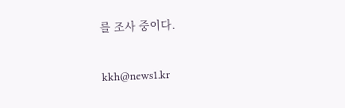를 조사 중이다.

kkh@news1.kr